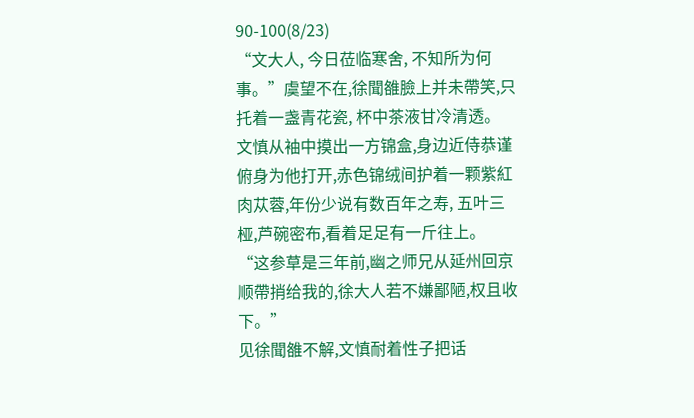90-100(8/23)
“文大人, 今日莅临寒舍, 不知所为何事。”虞望不在,徐聞雒臉上并未帶笑,只托着一盏青花瓷, 杯中茶液甘冷清透。
文慎从袖中摸出一方锦盒,身边近侍恭谨俯身为他打开,赤色锦绒间护着一颗紫紅肉苁蓉,年份少说有数百年之寿, 五叶三桠,芦碗密布,看着足足有一斤往上。
“这参草是三年前,幽之师兄从延州回京顺帶捎给我的,徐大人若不嫌鄙陋,权且收下。”
见徐聞雒不解,文慎耐着性子把话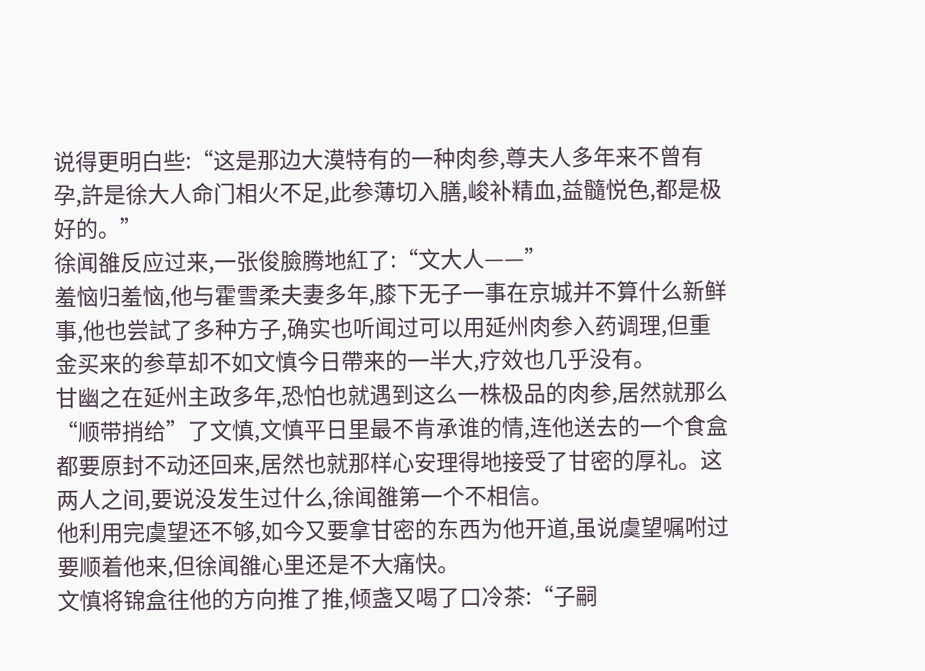说得更明白些:“这是那边大漠特有的一种肉参,尊夫人多年来不曾有孕,許是徐大人命门相火不足,此参薄切入膳,峻补精血,益髓悦色,都是极好的。”
徐闻雒反应过来,一张俊臉腾地紅了:“文大人——”
羞恼归羞恼,他与霍雪柔夫妻多年,膝下无子一事在京城并不算什么新鲜事,他也尝試了多种方子,确实也听闻过可以用延州肉参入药调理,但重金买来的参草却不如文慎今日帶来的一半大,疗效也几乎没有。
甘幽之在延州主政多年,恐怕也就遇到这么一株极品的肉参,居然就那么“顺带捎给”了文慎,文慎平日里最不肯承谁的情,连他送去的一个食盒都要原封不动还回来,居然也就那样心安理得地接受了甘密的厚礼。这两人之间,要说没发生过什么,徐闻雒第一个不相信。
他利用完虞望还不够,如今又要拿甘密的东西为他开道,虽说虞望嘱咐过要顺着他来,但徐闻雒心里还是不大痛快。
文慎将锦盒往他的方向推了推,倾盏又喝了口冷茶:“子嗣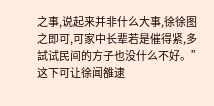之事,说起来并非什么大事,徐徐图之即可,可家中长辈若是催得紧,多試试民间的方子也没什么不好。”
这下可让徐闻雒逮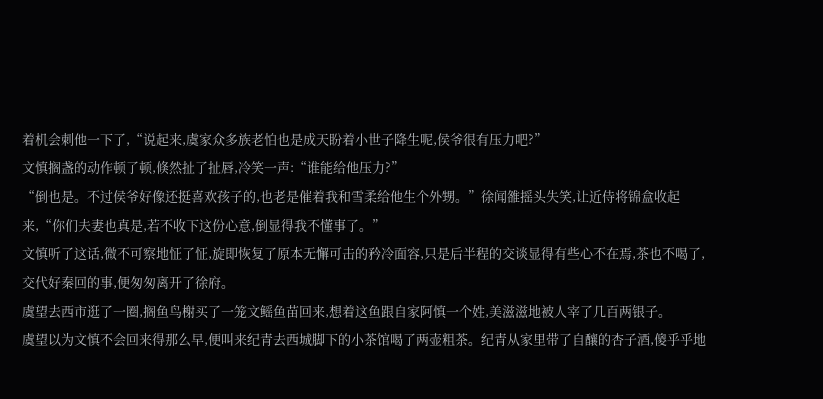着机会刺他一下了,“说起来,虞家众多族老怕也是成天盼着小世子降生呢,侯爷很有压力吧?”
文慎搁盏的动作顿了顿,倏然扯了扯唇,冷笑一声:“谁能给他压力?”
“倒也是。不过侯爷好像还挺喜欢孩子的,也老是催着我和雪柔给他生个外甥。”徐闻雒摇头失笑,让近侍将锦盒收起来,“你们夫妻也真是,若不收下这份心意,倒显得我不懂事了。”
文慎听了这话,微不可察地怔了怔,旋即恢复了原本无懈可击的矜冷面容,只是后半程的交谈显得有些心不在焉,茶也不喝了,交代好秦回的事,便匆匆离开了徐府。
虞望去西市逛了一圈,搁鱼鸟榭买了一笼文鳐鱼苗回来,想着这鱼跟自家阿慎一个姓,美滋滋地被人宰了几百两银子。
虞望以为文慎不会回来得那么早,便叫来纪青去西城脚下的小茶馆喝了两壶粗茶。纪青从家里带了自釀的杏子酒,傻乎乎地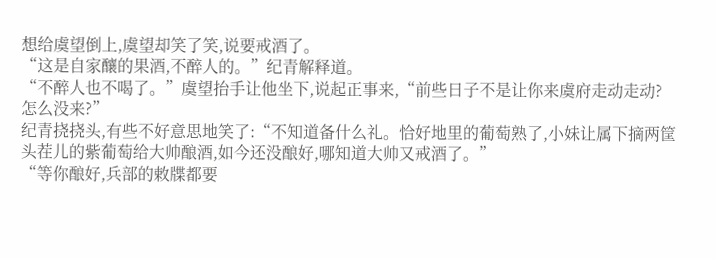想给虞望倒上,虞望却笑了笑,说要戒酒了。
“这是自家釀的果酒,不醉人的。”纪青解释道。
“不醉人也不喝了。”虞望抬手让他坐下,说起正事来,“前些日子不是让你来虞府走动走动?怎么没来?”
纪青挠挠头,有些不好意思地笑了:“不知道备什么礼。恰好地里的葡萄熟了,小妹让属下摘两筐头茬儿的紫葡萄给大帅酿酒,如今还没酿好,哪知道大帅又戒酒了。”
“等你酿好,兵部的敕牒都要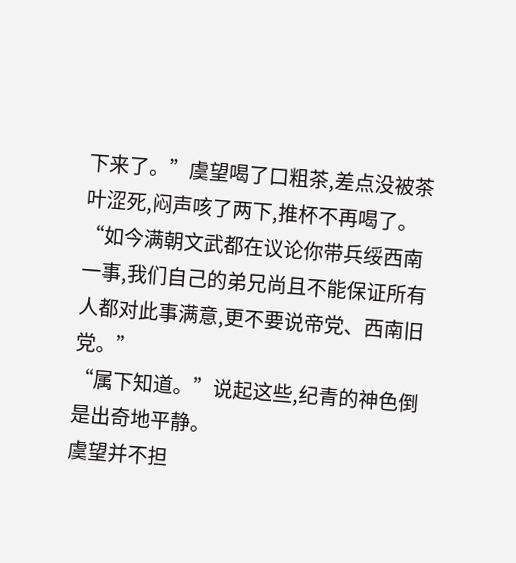下来了。”虞望喝了口粗茶,差点没被茶叶涩死,闷声咳了两下,推杯不再喝了。
“如今满朝文武都在议论你带兵绥西南一事,我们自己的弟兄尚且不能保证所有人都对此事满意,更不要说帝党、西南旧党。”
“属下知道。”说起这些,纪青的神色倒是出奇地平静。
虞望并不担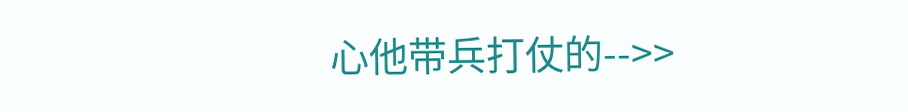心他带兵打仗的-->>